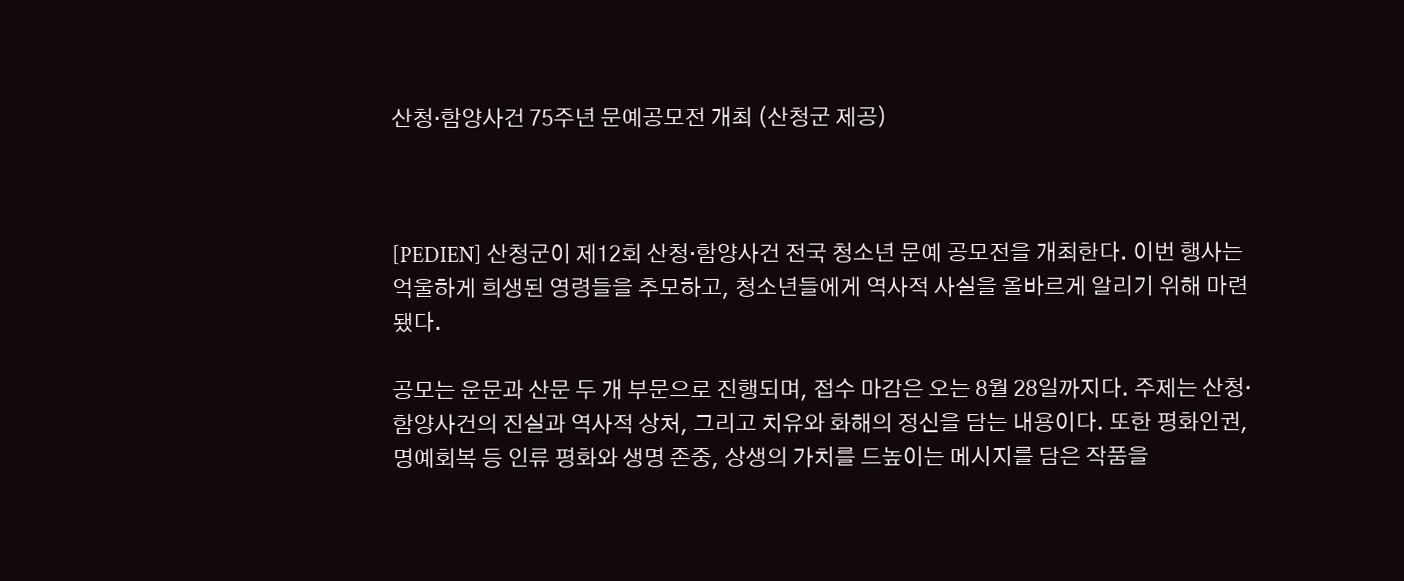산청·함양사건 75주년 문예공모전 개최 (산청군 제공)



[PEDIEN] 산청군이 제12회 산청·함양사건 전국 청소년 문예 공모전을 개최한다. 이번 행사는 억울하게 희생된 영령들을 추모하고, 청소년들에게 역사적 사실을 올바르게 알리기 위해 마련됐다.

공모는 운문과 산문 두 개 부문으로 진행되며, 접수 마감은 오는 8월 28일까지다. 주제는 산청·함양사건의 진실과 역사적 상처, 그리고 치유와 화해의 정신을 담는 내용이다. 또한 평화인권, 명예회복 등 인류 평화와 생명 존중, 상생의 가치를 드높이는 메시지를 담은 작품을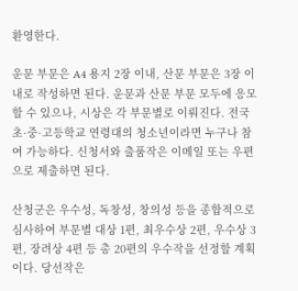환영한다.

운문 부문은 A4 용지 2장 이내, 산문 부문은 3장 이내로 작성하면 된다. 운문과 산문 부문 모두에 응모할 수 있으나, 시상은 각 부문별로 이뤄진다. 전국 초·중·고등학교 연령대의 청소년이라면 누구나 참여 가능하다. 신청서와 출품작은 이메일 또는 우편으로 제출하면 된다.

산청군은 우수성, 독창성, 창의성 등을 종합적으로 심사하여 부문별 대상 1편, 최우수상 2편, 우수상 3편, 장려상 4편 등 총 20편의 우수작을 선정할 계획이다. 당선작은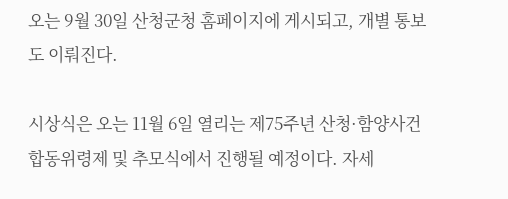오는 9월 30일 산청군청 홈페이지에 게시되고, 개별 통보도 이뤄진다.

시상식은 오는 11월 6일 열리는 제75주년 산청·함양사건 합동위령제 및 추모식에서 진행될 예정이다. 자세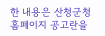한 내용은 산청군청 홈페이지 공고란을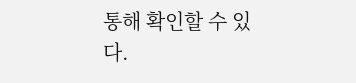통해 확인할 수 있다.